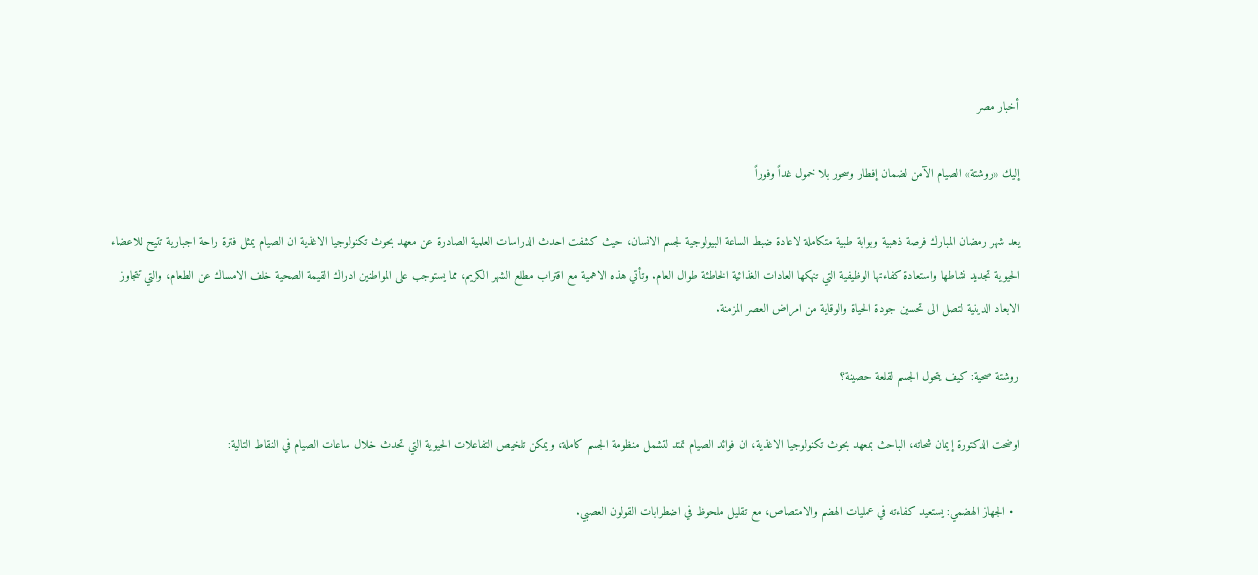أخبار مصر

إليك «روشتة» الصيام الآمن لضمان إفطار وسحور بلا خمول غداً وفوراً

يعد شهر رمضان المبارك فرصة ذهبية وبوابة طبية متكاملة لاعادة ضبط الساعة البيولوجية لجسم الانسان، حيث كشفت احدث الدراسات العلمية الصادرة عن معهد بحوث تكنولوجيا الاغذية ان الصيام يمثل فترة راحة اجبارية تتيح للاعضاء الحيوية تجديد نشاطها واستعادة كفاءتها الوظيفية التي تنهكها العادات الغذائية الخاطئة طوال العام. وتأتي هذه الاهمية مع اقتراب مطلع الشهر الكريم، مما يستوجب على المواطنين ادراك القيمة الصحية خلف الامساك عن الطعام، والتي تتجاوز الابعاد الدينية لتصل الى تحسين جودة الحياة والوقاية من امراض العصر المزمنة.

روشتة صحية: كيف يتحول الجسم لقلعة حصينة؟

اوضحت الدكتورة إيمان شحاته، الباحث بمعهد بحوث تكنولوجيا الاغذية، ان فوائد الصيام تمتد لتشمل منظومة الجسم كاملة، ويمكن تلخيص التفاعلات الحيوية التي تحدث خلال ساعات الصيام في النقاط التالية:

  • الجهاز الهضمي: يستعيد كفاءته في عمليات الهضم والامتصاص، مع تقليل ملحوظ في اضطرابات القولون العصبي.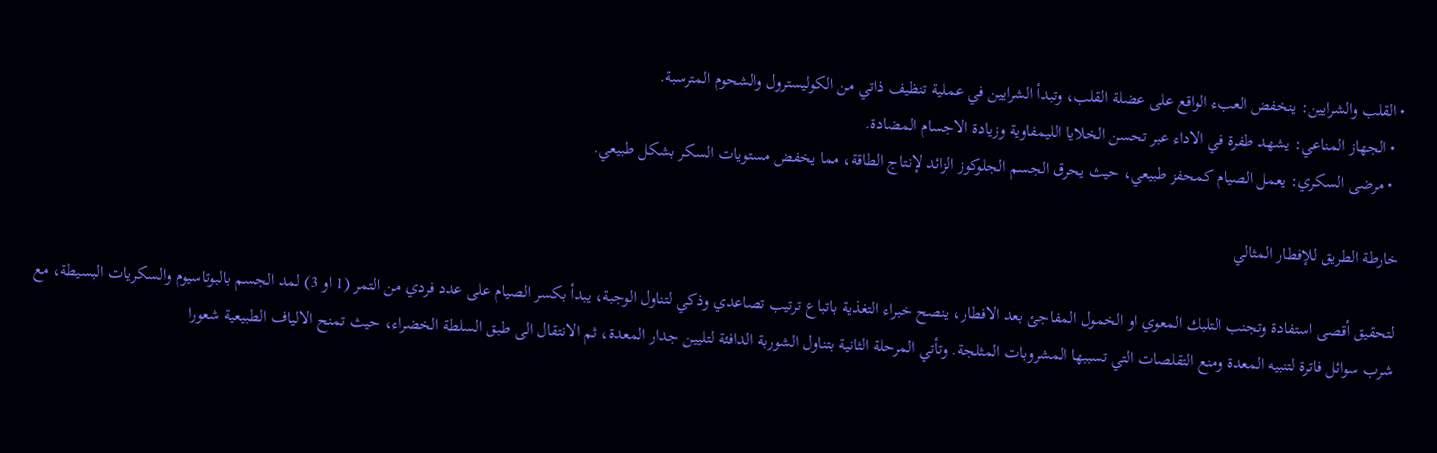• القلب والشرايين: ينخفض العبء الواقع على عضلة القلب، وتبدأ الشرايين في عملية تنظيف ذاتي من الكوليسترول والشحوم المترسبة.
  • الجهاز المناعي: يشهد طفرة في الاداء عبر تحسن الخلايا الليمفاوية وزيادة الاجسام المضادة.
  • مرضى السكري: يعمل الصيام كمحفز طبيعي، حيث يحرق الجسم الجلوكوز الزائد لإنتاج الطاقة، مما يخفض مستويات السكر بشكل طبيعي.

خارطة الطريق للإفطار المثالي

لتحقيق أقصى استفادة وتجنب التلبك المعوي او الخمول المفاجئ بعد الافطار، ينصح خبراء التغذية باتباع ترتيب تصاعدي وذكي لتناول الوجبة، يبدأ بكسر الصيام على عدد فردي من التمر (1 او 3) لمد الجسم بالبوتاسيوم والسكريات البسيطة، مع شرب سوائل فاترة لتنبيه المعدة ومنع التقلصات التي تسببها المشروبات المثلجة. وتأتي المرحلة الثانية بتناول الشوربة الدافئة لتليين جدار المعدة، ثم الانتقال الى طبق السلطة الخضراء، حيث تمنح الالياف الطبيعية شعورا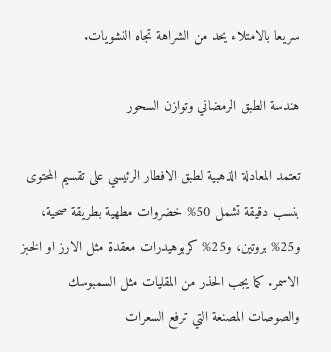سريعا بالامتلاء يحد من الشراهة تجاه النشويات.

هندسة الطبق الرمضاني وتوازن السحور

تعتمد المعادلة الذهبية لطبق الافطار الرئيسي على تقسيم المحتوى بنسب دقيقة تشمل 50% خضروات مطهية بطريقة صحية، و25% بروتين، و25% كربوهيدرات معقدة مثل الارز او الخبز الاسمر. كما يجب الحذر من المقليات مثل السمبوسك والصوصات المصنعة التي ترفع السعرات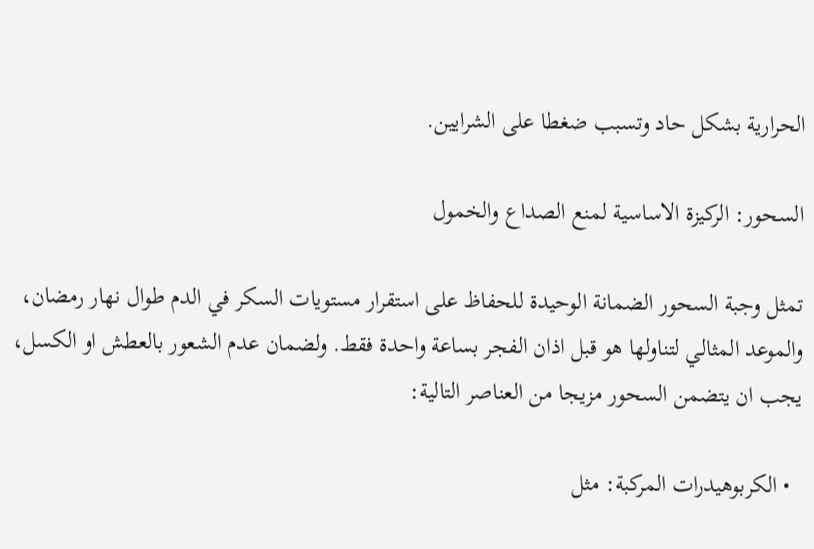الحرارية بشكل حاد وتسبب ضغطا على الشرايين.

السحور: الركيزة الاساسية لمنع الصداع والخمول

تمثل وجبة السحور الضمانة الوحيدة للحفاظ على استقرار مستويات السكر في الدم طوال نهار رمضان، والموعد المثالي لتناولها هو قبل اذان الفجر بساعة واحدة فقط. ولضمان عدم الشعور بالعطش او الكسل، يجب ان يتضمن السحور مزيجا من العناصر التالية:

  • الكربوهيدرات المركبة: مثل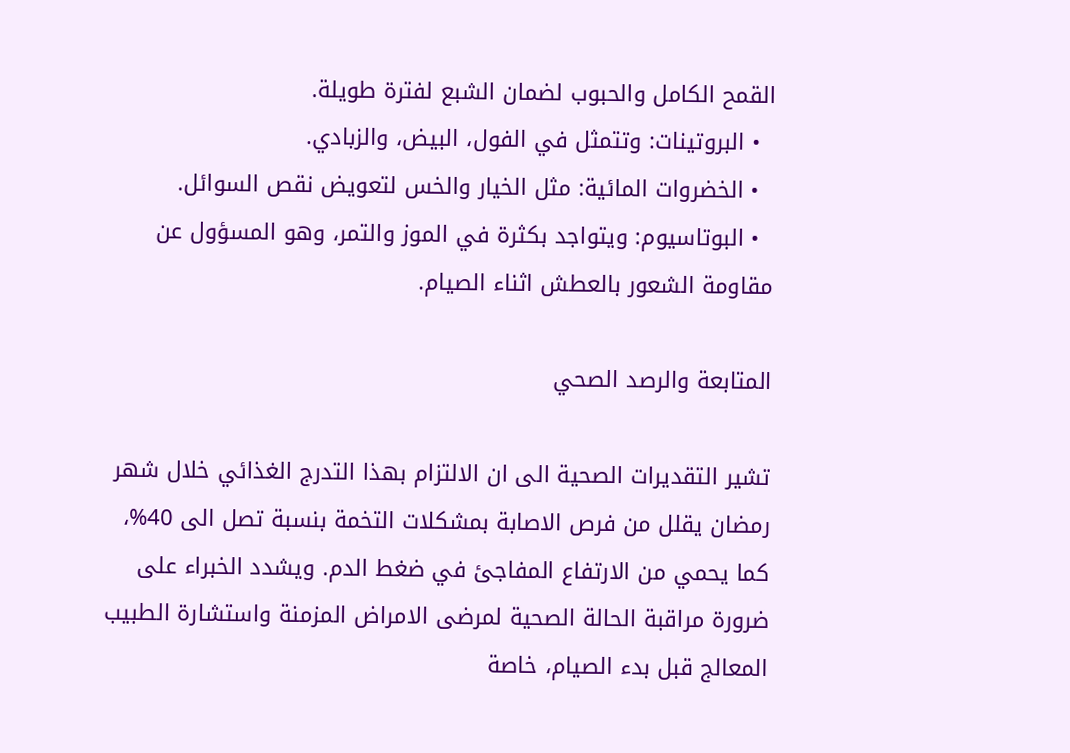القمح الكامل والحبوب لضمان الشبع لفترة طويلة.
  • البروتينات: وتتمثل في الفول، البيض، والزبادي.
  • الخضروات المائية: مثل الخيار والخس لتعويض نقص السوائل.
  • البوتاسيوم: ويتواجد بكثرة في الموز والتمر، وهو المسؤول عن مقاومة الشعور بالعطش اثناء الصيام.

المتابعة والرصد الصحي

تشير التقديرات الصحية الى ان الالتزام بهذا التدرج الغذائي خلال شهر رمضان يقلل من فرص الاصابة بمشكلات التخمة بنسبة تصل الى 40%، كما يحمي من الارتفاع المفاجئ في ضغط الدم. ويشدد الخبراء على ضرورة مراقبة الحالة الصحية لمرضى الامراض المزمنة واستشارة الطبيب المعالج قبل بدء الصيام، خاصة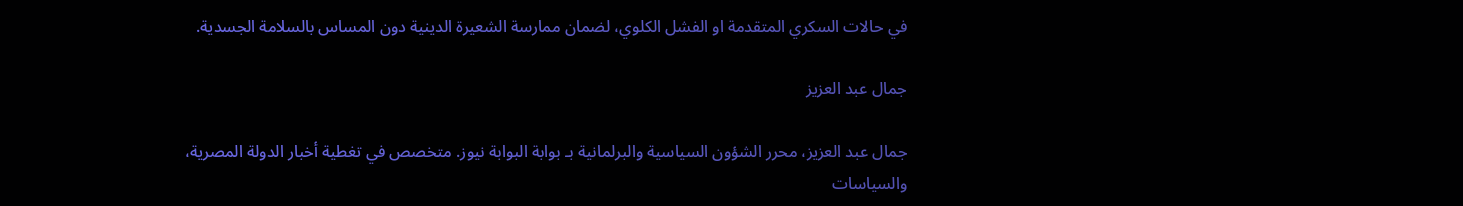في حالات السكري المتقدمة او الفشل الكلوي، لضمان ممارسة الشعيرة الدينية دون المساس بالسلامة الجسدية.

جمال عبد العزيز

جمال عبد العزيز، محرر الشؤون السياسية والبرلمانية بـ بوابة البوابة نيوز. متخصص في تغطية أخبار الدولة المصرية، والسياسات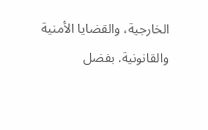الخارجية، والقضايا الأمنية والقانونية. بفضل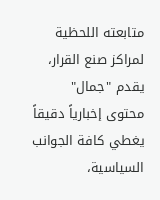متابعته اللحظية لمراكز صنع القرار، يقدم "جمال" محتوى إخبارياً دقيقاً يغطي كافة الجوانب السياسية،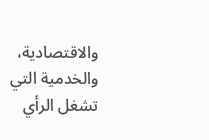والاقتصادية، والخدمية التي تشغل الرأي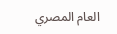العام المصري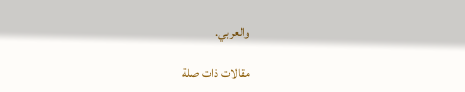والعربي.

مقالات ذات صلة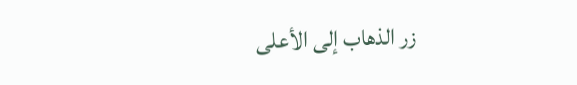زر الذهاب إلى الأعلى